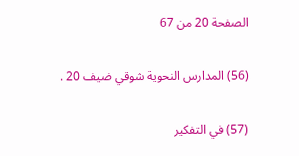الصفحة 20 من 67

(56) المدارس النحوية شوقي ضيف 20 .

(57) في التفكير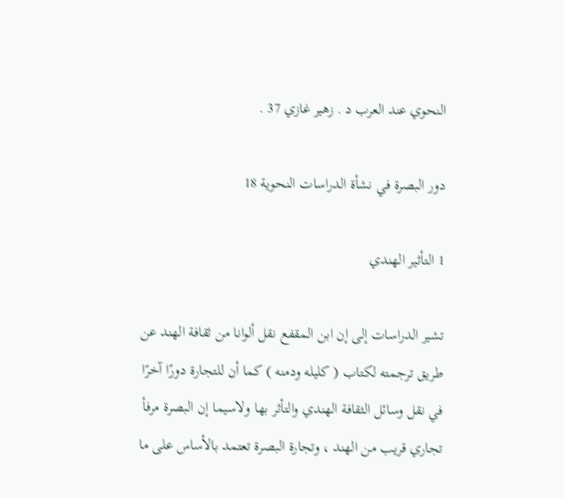النحوي عند العرب د . زهير غازي 37 .

دور البصرة في نشأة الدراسات النحوية 18

1 التأثير الهندي

تشير الدراسات إلى إن ابن المقفع نقل ألوانا من ثقافة الهند عن طريق ترجمته لكتاب ( كليله ودمنه ) كما أن للتجارة دورًا آخرًا في نقل وسائل الثقافة الهندي والتأثر بها ولاسيما إن البصرة مرفأ تجاري قريب من الهند ، وتجارة البصرة تعتمد بالأساس على ما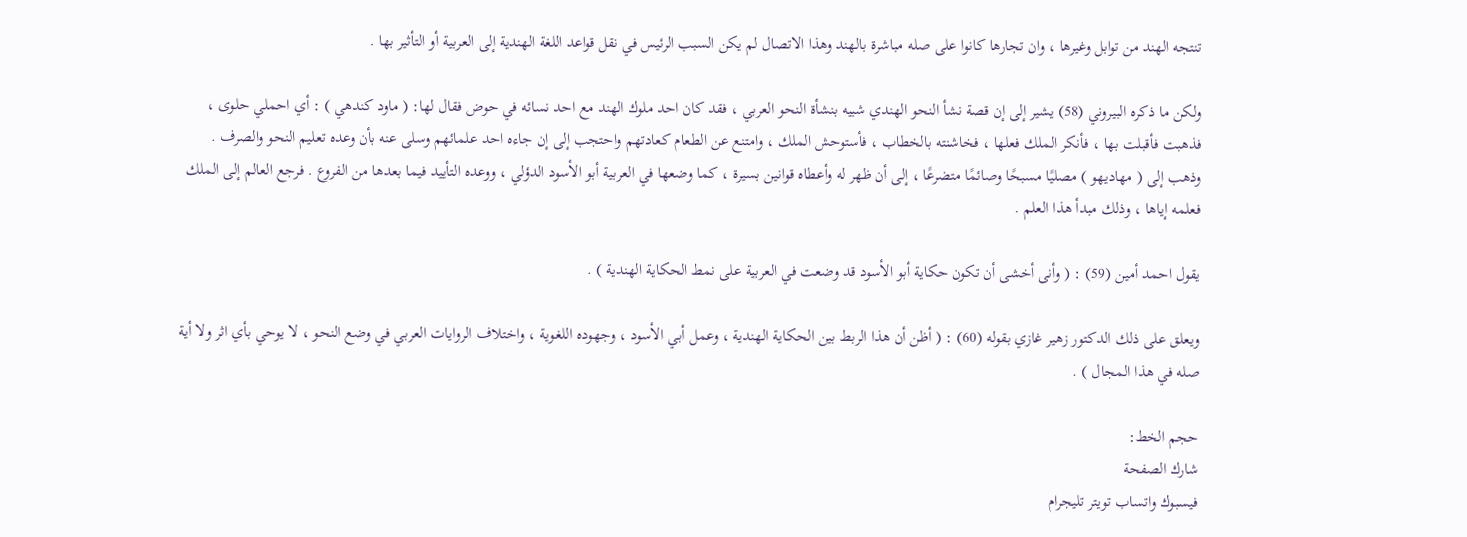تنتجه الهند من توابل وغيرها ، وان تجارها كانوا على صله مباشرة بالهند وهذا الاتصال لم يكن السبب الرئيس في نقل قواعد اللغة الهندية إلى العربية أو التأثير بها .

ولكن ما ذكره البيروني (58) يشير إلى إن قصة نشأ النحو الهندي شبيه بنشأة النحو العربي ، فقد كان احد ملوك الهند مع احد نسائه في حوض فقال لها: ( ماود كندهي ) : أي احملي حلوى ، فذهبت فأقبلت بها ، فأنكر الملك فعلها ، فخاشنته بالخطاب ، فأستوحش الملك ، وامتنع عن الطعام كعادتهم واحتجب إلى إن جاءه احد علمائهم وسلى عنه بأن وعده تعليم النحو والصرف . وذهب إلى ( مهاديهو ) مصليًا مسبحًا وصائمًا متضرعًا ، إلى أن ظهر له وأعطاه قوانين بسيرة ، كما وضعها في العربية أبو الأسود الدؤلي ، ووعده التأييد فيما بعدها من الفروع . فرجع العالم إلى الملك فعلمه إياها ، وذلك مبدأ هذا العلم .

يقول احمد أمين (59) : ( وأنى أخشى أن تكون حكاية أبو الأسود قد وضعت في العربية على نمط الحكاية الهندية ) .

ويعلق على ذلك الدكتور زهير غازي بقوله (60) : ( أظن أن هذا الربط بين الحكاية الهندية ، وعمل أبي الأسود ، وجهوده اللغوية ، واختلاف الروايات العربي في وضع النحو ، لا يوحي بأي اثر ولا أية صله في هذا المجال ) .

حجم الخط:
شارك الصفحة
فيسبوك واتساب تويتر تليجرام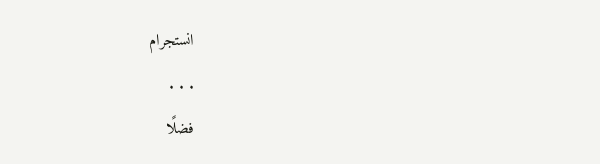انستجرام
. . .
فضلًا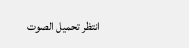انتظر تحميل الصوت